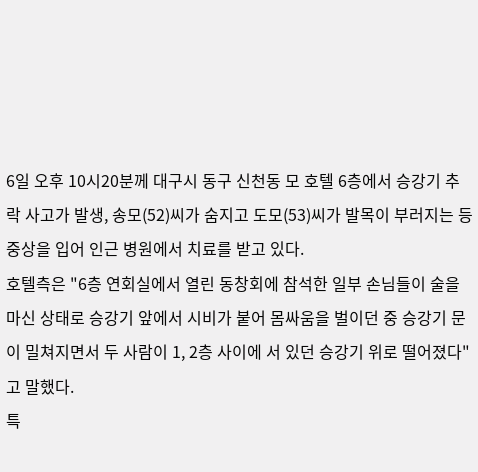6일 오후 10시20분께 대구시 동구 신천동 모 호텔 6층에서 승강기 추락 사고가 발생, 송모(52)씨가 숨지고 도모(53)씨가 발목이 부러지는 등 중상을 입어 인근 병원에서 치료를 받고 있다.
호텔측은 "6층 연회실에서 열린 동창회에 참석한 일부 손님들이 술을 마신 상태로 승강기 앞에서 시비가 붙어 몸싸움을 벌이던 중 승강기 문이 밀쳐지면서 두 사람이 1, 2층 사이에 서 있던 승강기 위로 떨어졌다"고 말했다.
특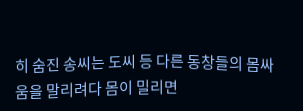히 숨진 송씨는 도씨 등 다른 동창들의 몸싸움을 말리려다 몸이 밀리면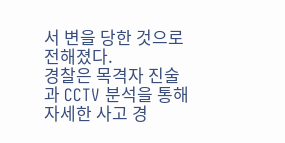서 변을 당한 것으로 전해졌다.
경찰은 목격자 진술과 CCTV 분석을 통해 자세한 사고 경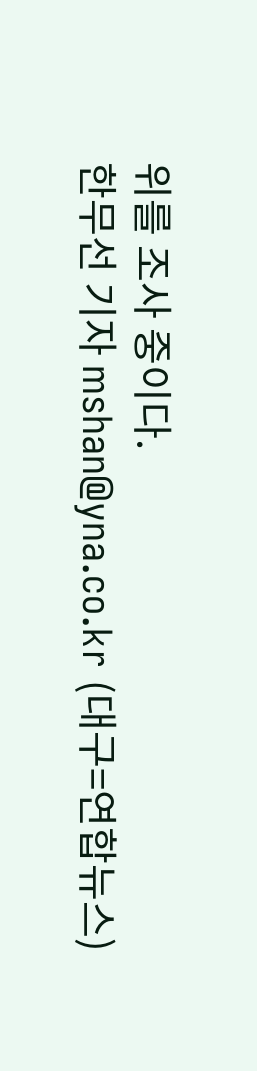위를 조사 중이다.
한무선 기자 mshan@yna.co.kr (대구=연합뉴스)